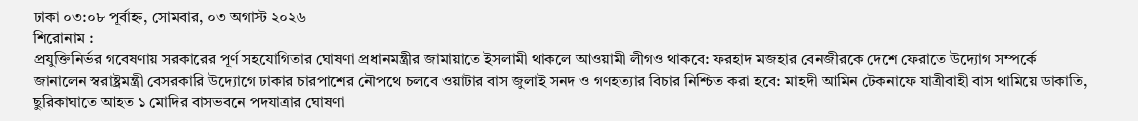ঢাকা ০৩:০৮ পূর্বাহ্ন, সোমবার, ০৩ অগাস্ট ২০২৬
শিরোনাম :
প্রযুক্তিনির্ভর গবেষণায় সরকারের পূর্ণ সহযোগিতার ঘোষণা প্রধানমন্ত্রীর জামায়াতে ইসলামী থাকলে আওয়ামী লীগও থাকবে: ফরহাদ মজহার বেনজীরকে দেশে ফেরাতে উদ্যোগ সম্পর্কে জানালেন স্বরাষ্ট্রমন্ত্রী বেসরকারি উদ্যোগে ঢাকার চারপাশের নৌপথে চলবে ওয়াটার বাস জুলাই সনদ ও গণহত্যার বিচার নিশ্চিত করা হবে: মাহদী আমিন টেকনাফে যাত্রীবাহী বাস থামিয়ে ডাকাতি, ছুরিকাঘাতে আহত ১ মোদির বাসভবনে পদযাত্রার ঘোষণা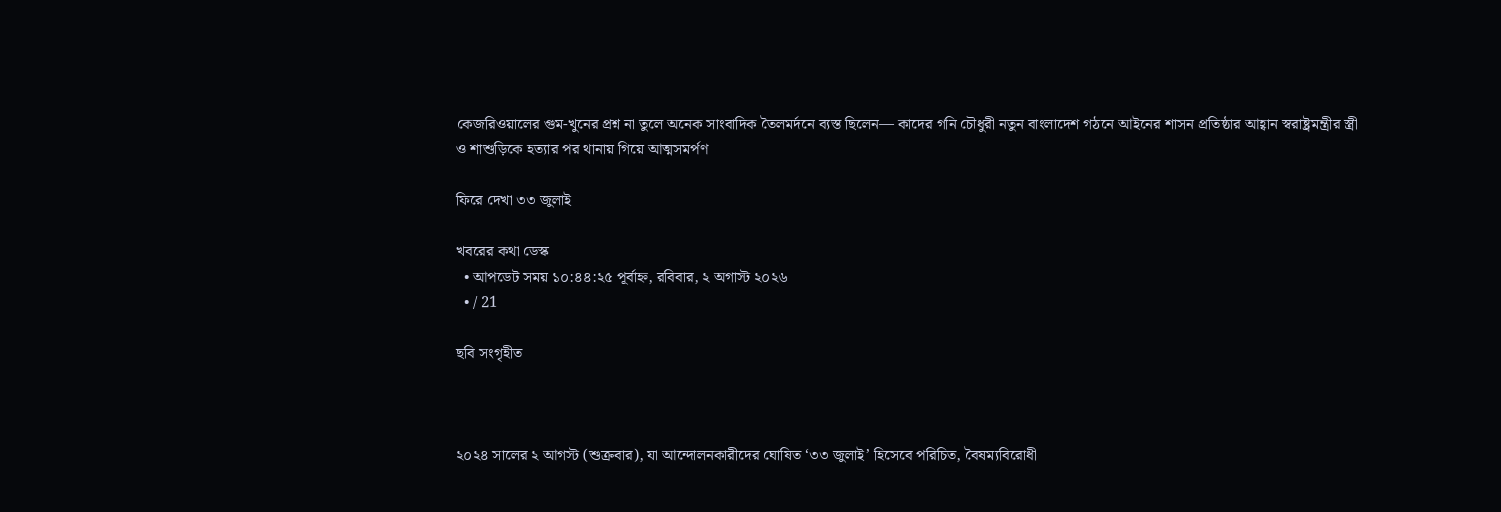কেজরিওয়ালের গুম-খুনের প্রশ্ন না তুলে অনেক সাংবাদিক তৈলমর্দনে ব্যস্ত ছিলেন— কাদের গনি চৌধুরী নতুন বাংলাদেশ গঠনে আইনের শাসন প্রতিষ্ঠার আহ্বান স্বরাষ্ট্রমন্ত্রীর স্ত্রী ও শাশুড়িকে হত্যার পর থানায় গিয়ে আত্মসমর্পণ

ফিরে দেখা ৩৩ জুলাই

খবরের কথা ডেস্ক
  • আপডেট সময় ১০:৪৪:২৫ পূর্বাহ্ন, রবিবার, ২ অগাস্ট ২০২৬
  • / 21

ছবি সংগৃহীত



২০২৪ সালের ২ আগস্ট (শুক্রবার), যা আন্দোলনকারীদের ঘোষিত ‘৩৩ জুলাই’ হিসেবে পরিচিত, বৈষম্যবিরোধী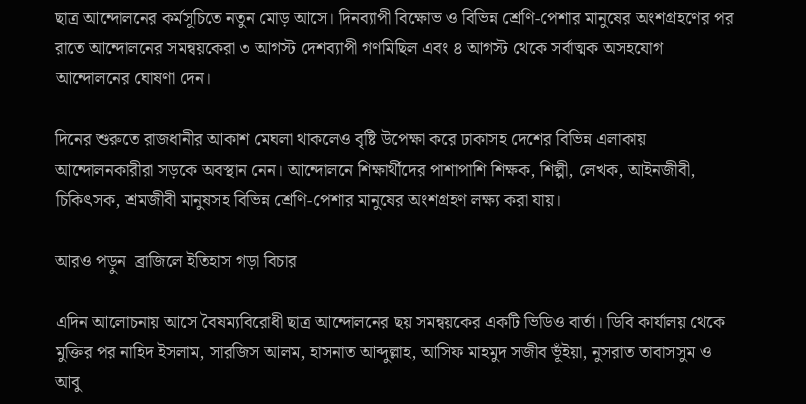ছাত্র আন্দোলনের কর্মসূচিতে নতুন মোড় আসে। দিনব্যাপী বিক্ষোভ ও বিভিন্ন শ্রেণি-পেশার মানুষের অংশগ্রহণের পর রাতে আন্দোলনের সমন্বয়কেরা ৩ আগস্ট দেশব্যাপী গণমিছিল এবং ৪ আগস্ট থেকে সর্বাত্মক অসহযোগ আন্দোলনের ঘোষণা দেন।

দিনের শুরুতে রাজধানীর আকাশ মেঘলা থাকলেও বৃষ্টি উপেক্ষা করে ঢাকাসহ দেশের বিভিন্ন এলাকায় আন্দোলনকারীরা সড়কে অবস্থান নেন। আন্দোলনে শিক্ষার্থীদের পাশাপাশি শিক্ষক, শিল্পী, লেখক, আইনজীবী, চিকিৎসক, শ্রমজীবী মানুষসহ বিভিন্ন শ্রেণি-পেশার মানুষের অংশগ্রহণ লক্ষ্য করা যায়।

আরও পড়ুন  ব্রাজিলে ইতিহাস গড়া বিচার

এদিন আলোচনায় আসে বৈষম্যবিরোধী ছাত্র আন্দোলনের ছয় সমন্বয়কের একটি ভিডিও বার্তা। ডিবি কার্যালয় থেকে মুক্তির পর নাহিদ ইসলাম, সারজিস আলম, হাসনাত আব্দুল্লাহ, আসিফ মাহমুদ সজীব ভূঁইয়া, নুসরাত তাবাসসুম ও আবু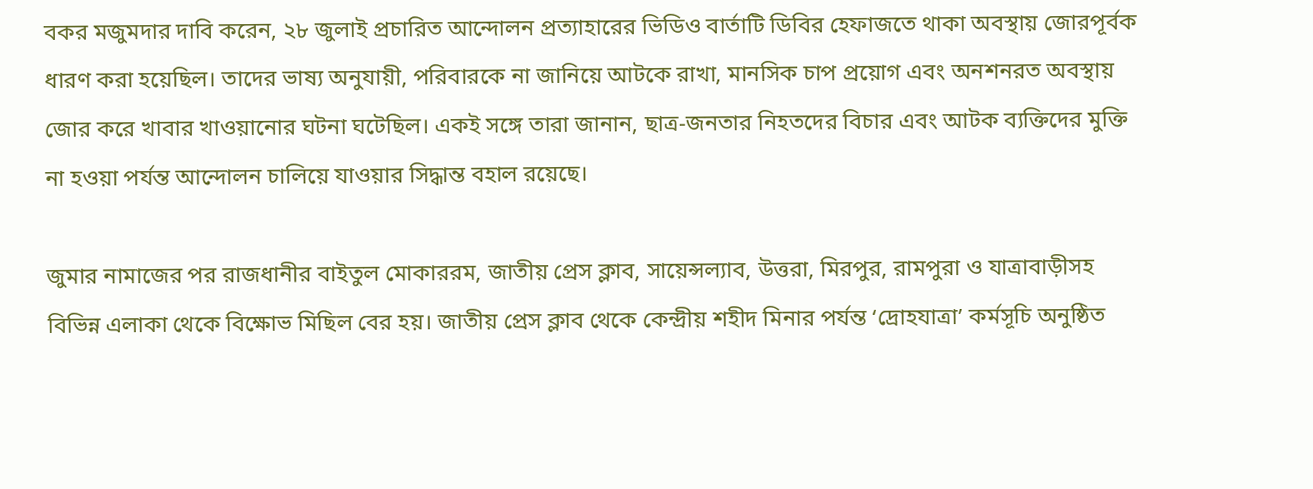বকর মজুমদার দাবি করেন, ২৮ জুলাই প্রচারিত আন্দোলন প্রত্যাহারের ভিডিও বার্তাটি ডিবির হেফাজতে থাকা অবস্থায় জোরপূর্বক ধারণ করা হয়েছিল। তাদের ভাষ্য অনুযায়ী, পরিবারকে না জানিয়ে আটকে রাখা, মানসিক চাপ প্রয়োগ এবং অনশনরত অবস্থায় জোর করে খাবার খাওয়ানোর ঘটনা ঘটেছিল। একই সঙ্গে তারা জানান, ছাত্র-জনতার নিহতদের বিচার এবং আটক ব্যক্তিদের মুক্তি না হওয়া পর্যন্ত আন্দোলন চালিয়ে যাওয়ার সিদ্ধান্ত বহাল রয়েছে।

জুমার নামাজের পর রাজধানীর বাইতুল মোকাররম, জাতীয় প্রেস ক্লাব, সায়েন্সল্যাব, উত্তরা, মিরপুর, রামপুরা ও যাত্রাবাড়ীসহ বিভিন্ন এলাকা থেকে বিক্ষোভ মিছিল বের হয়। জাতীয় প্রেস ক্লাব থেকে কেন্দ্রীয় শহীদ মিনার পর্যন্ত ‘দ্রোহযাত্রা’ কর্মসূচি অনুষ্ঠিত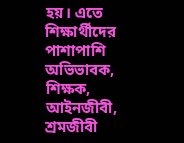হয়। এতে শিক্ষার্থীদের পাশাপাশি অভিভাবক, শিক্ষক, আইনজীবী, শ্রমজীবী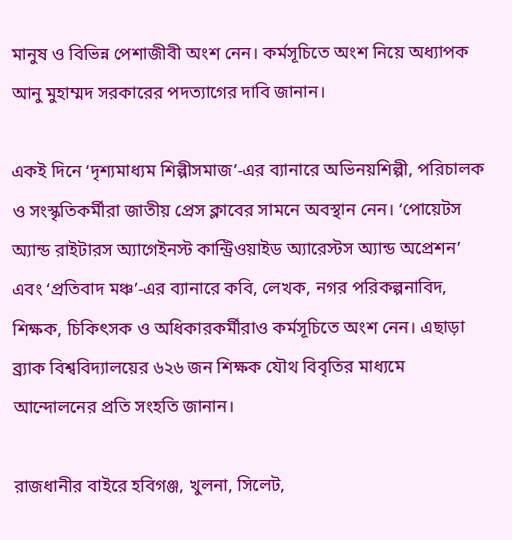মানুষ ও বিভিন্ন পেশাজীবী অংশ নেন। কর্মসূচিতে অংশ নিয়ে অধ্যাপক আনু মুহাম্মদ সরকারের পদত্যাগের দাবি জানান।

একই দিনে ‘দৃশ্যমাধ্যম শিল্পীসমাজ’-এর ব্যানারে অভিনয়শিল্পী, পরিচালক ও সংস্কৃতিকর্মীরা জাতীয় প্রেস ক্লাবের সামনে অবস্থান নেন। ‘পোয়েটস অ্যান্ড রাইটারস অ্যাগেইনস্ট কান্ট্রিওয়াইড অ্যারেস্টস অ্যান্ড অপ্রেশন’ এবং ‘প্রতিবাদ মঞ্চ’-এর ব্যানারে কবি, লেখক, নগর পরিকল্পনাবিদ, শিক্ষক, চিকিৎসক ও অধিকারকর্মীরাও কর্মসূচিতে অংশ নেন। এছাড়া ব্র্যাক বিশ্ববিদ্যালয়ের ৬২৬ জন শিক্ষক যৌথ বিবৃতির মাধ্যমে আন্দোলনের প্রতি সংহতি জানান।

রাজধানীর বাইরে হবিগঞ্জ, খুলনা, সিলেট,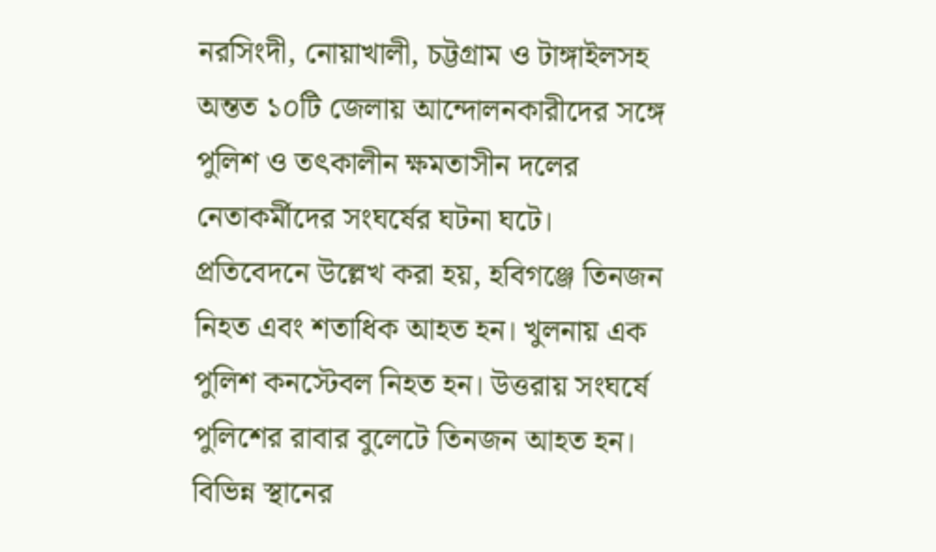নরসিংদী, নোয়াখালী, চট্টগ্রাম ও টাঙ্গাইলসহ অন্তত ১০টি জেলায় আন্দোলনকারীদের সঙ্গে পুলিশ ও তৎকালীন ক্ষমতাসীন দলের নেতাকর্মীদের সংঘর্ষের ঘটনা ঘটে। প্রতিবেদনে উল্লেখ করা হয়, হবিগঞ্জে তিনজন নিহত এবং শতাধিক আহত হন। খুলনায় এক পুলিশ কনস্টেবল নিহত হন। উত্তরায় সংঘর্ষে পুলিশের রাবার বুলেটে তিনজন আহত হন। বিভিন্ন স্থানের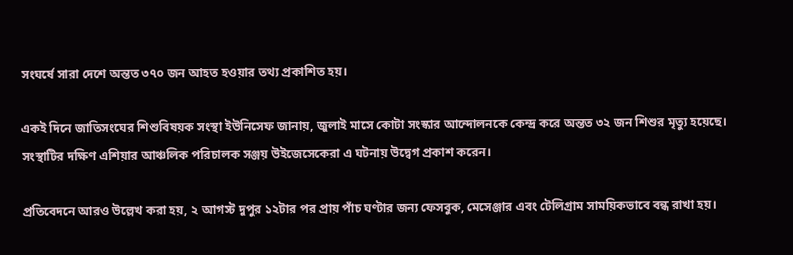সংঘর্ষে সারা দেশে অন্তত ৩৭০ জন আহত হওয়ার তথ্য প্রকাশিত হয়।

একই দিনে জাতিসংঘের শিশুবিষয়ক সংস্থা ইউনিসেফ জানায়, জুলাই মাসে কোটা সংস্কার আন্দোলনকে কেন্দ্র করে অন্তত ৩২ জন শিশুর মৃত্যু হয়েছে। সংস্থাটির দক্ষিণ এশিয়ার আঞ্চলিক পরিচালক সঞ্জয় উইজেসেকেরা এ ঘটনায় উদ্বেগ প্রকাশ করেন।

প্রতিবেদনে আরও উল্লেখ করা হয়, ২ আগস্ট দুপুর ১২টার পর প্রায় পাঁচ ঘণ্টার জন্য ফেসবুক, মেসেঞ্জার এবং টেলিগ্রাম সাময়িকভাবে বন্ধ রাখা হয়।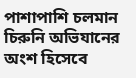পাশাপাশি চলমান চিরুনি অভিযানের অংশ হিসেবে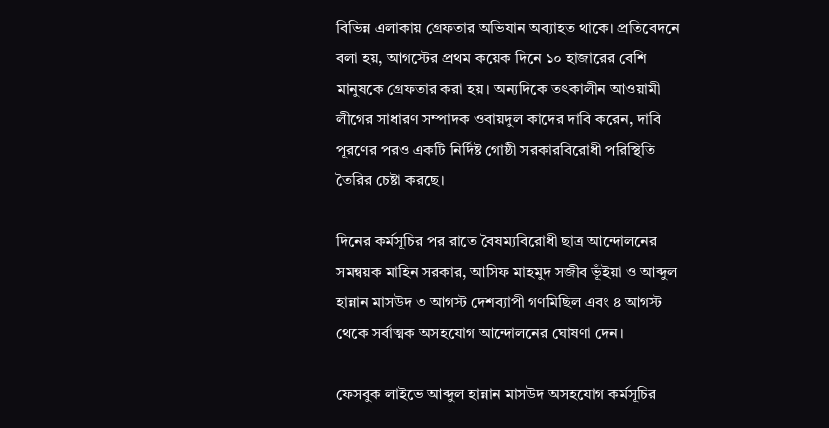বিভিন্ন এলাকায় গ্রেফতার অভিযান অব্যাহত থাকে। প্রতিবেদনে বলা হয়, আগস্টের প্রথম কয়েক দিনে ১০ হাজারের বেশি মানুষকে গ্রেফতার করা হয়। অন্যদিকে তৎকালীন আওয়ামী লীগের সাধারণ সম্পাদক ওবায়দুল কাদের দাবি করেন, দাবি পূরণের পরও একটি নির্দিষ্ট গোষ্ঠী সরকারবিরোধী পরিস্থিতি তৈরির চেষ্টা করছে।

দিনের কর্মসূচির পর রাতে বৈষম্যবিরোধী ছাত্র আন্দোলনের সমন্বয়ক মাহিন সরকার, আসিফ মাহমুদ সজীব ভূঁইয়া ও আব্দুল হান্নান মাসউদ ৩ আগস্ট দেশব্যাপী গণমিছিল এবং ৪ আগস্ট থেকে সর্বাত্মক অসহযোগ আন্দোলনের ঘোষণা দেন।

ফেসবুক লাইভে আব্দুল হান্নান মাসউদ অসহযোগ কর্মসূচির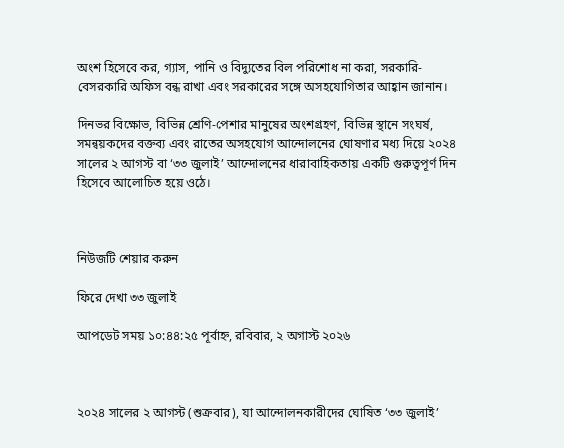অংশ হিসেবে কর, গ্যাস, পানি ও বিদ্যুতের বিল পরিশোধ না করা, সরকারি-বেসরকারি অফিস বন্ধ রাখা এবং সরকারের সঙ্গে অসহযোগিতার আহ্বান জানান।

দিনভর বিক্ষোভ, বিভিন্ন শ্রেণি-পেশার মানুষের অংশগ্রহণ, বিভিন্ন স্থানে সংঘর্ষ, সমন্বয়কদের বক্তব্য এবং রাতের অসহযোগ আন্দোলনের ঘোষণার মধ্য দিয়ে ২০২৪ সালের ২ আগস্ট বা ‘৩৩ জুলাই’ আন্দোলনের ধারাবাহিকতায় একটি গুরুত্বপূর্ণ দিন হিসেবে আলোচিত হয়ে ওঠে।



নিউজটি শেয়ার করুন

ফিরে দেখা ৩৩ জুলাই

আপডেট সময় ১০:৪৪:২৫ পূর্বাহ্ন, রবিবার, ২ অগাস্ট ২০২৬



২০২৪ সালের ২ আগস্ট (শুক্রবার), যা আন্দোলনকারীদের ঘোষিত ‘৩৩ জুলাই’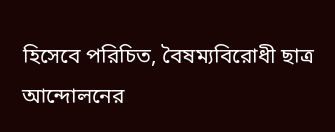হিসেবে পরিচিত, বৈষম্যবিরোধী ছাত্র আন্দোলনের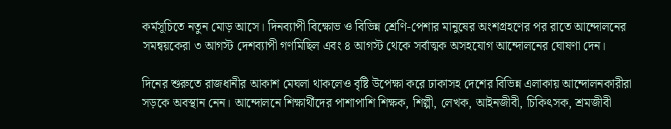কর্মসূচিতে নতুন মোড় আসে। দিনব্যাপী বিক্ষোভ ও বিভিন্ন শ্রেণি-পেশার মানুষের অংশগ্রহণের পর রাতে আন্দোলনের সমন্বয়কেরা ৩ আগস্ট দেশব্যাপী গণমিছিল এবং ৪ আগস্ট থেকে সর্বাত্মক অসহযোগ আন্দোলনের ঘোষণা দেন।

দিনের শুরুতে রাজধানীর আকাশ মেঘলা থাকলেও বৃষ্টি উপেক্ষা করে ঢাকাসহ দেশের বিভিন্ন এলাকায় আন্দোলনকারীরা সড়কে অবস্থান নেন। আন্দোলনে শিক্ষার্থীদের পাশাপাশি শিক্ষক, শিল্পী, লেখক, আইনজীবী, চিকিৎসক, শ্রমজীবী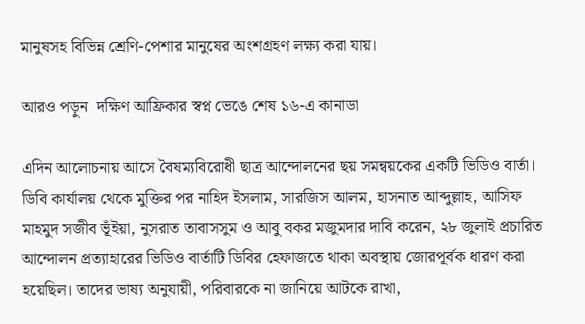মানুষসহ বিভিন্ন শ্রেণি-পেশার মানুষের অংশগ্রহণ লক্ষ্য করা যায়।

আরও পড়ুন  দক্ষিণ আফ্রিকার স্বপ্ন ভেঙে শেষ ১৬-এ কানাডা

এদিন আলোচনায় আসে বৈষম্যবিরোধী ছাত্র আন্দোলনের ছয় সমন্বয়কের একটি ভিডিও বার্তা। ডিবি কার্যালয় থেকে মুক্তির পর নাহিদ ইসলাম, সারজিস আলম, হাসনাত আব্দুল্লাহ, আসিফ মাহমুদ সজীব ভূঁইয়া, নুসরাত তাবাসসুম ও আবু বকর মজুমদার দাবি করেন, ২৮ জুলাই প্রচারিত আন্দোলন প্রত্যাহারের ভিডিও বার্তাটি ডিবির হেফাজতে থাকা অবস্থায় জোরপূর্বক ধারণ করা হয়েছিল। তাদের ভাষ্য অনুযায়ী, পরিবারকে না জানিয়ে আটকে রাখা,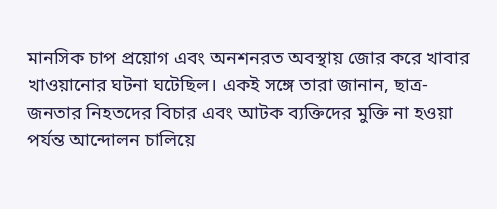মানসিক চাপ প্রয়োগ এবং অনশনরত অবস্থায় জোর করে খাবার খাওয়ানোর ঘটনা ঘটেছিল। একই সঙ্গে তারা জানান, ছাত্র-জনতার নিহতদের বিচার এবং আটক ব্যক্তিদের মুক্তি না হওয়া পর্যন্ত আন্দোলন চালিয়ে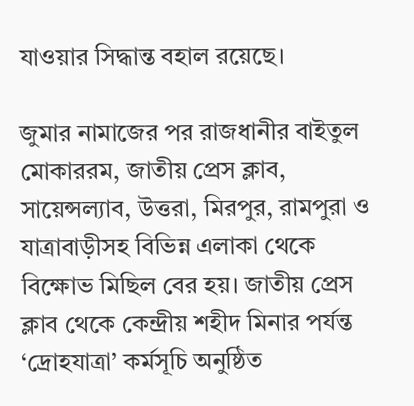যাওয়ার সিদ্ধান্ত বহাল রয়েছে।

জুমার নামাজের পর রাজধানীর বাইতুল মোকাররম, জাতীয় প্রেস ক্লাব, সায়েন্সল্যাব, উত্তরা, মিরপুর, রামপুরা ও যাত্রাবাড়ীসহ বিভিন্ন এলাকা থেকে বিক্ষোভ মিছিল বের হয়। জাতীয় প্রেস ক্লাব থেকে কেন্দ্রীয় শহীদ মিনার পর্যন্ত ‘দ্রোহযাত্রা’ কর্মসূচি অনুষ্ঠিত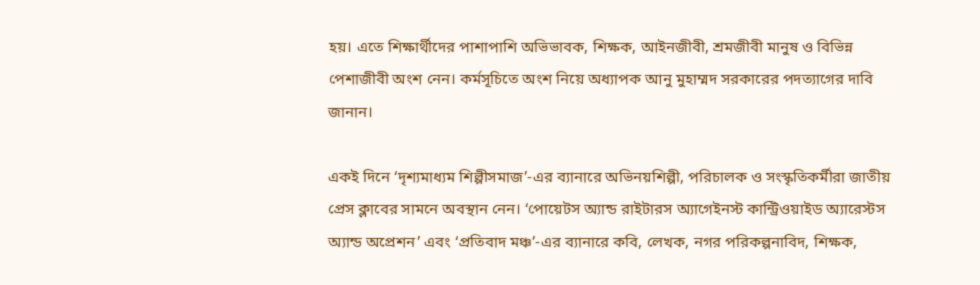হয়। এতে শিক্ষার্থীদের পাশাপাশি অভিভাবক, শিক্ষক, আইনজীবী, শ্রমজীবী মানুষ ও বিভিন্ন পেশাজীবী অংশ নেন। কর্মসূচিতে অংশ নিয়ে অধ্যাপক আনু মুহাম্মদ সরকারের পদত্যাগের দাবি জানান।

একই দিনে ‘দৃশ্যমাধ্যম শিল্পীসমাজ’-এর ব্যানারে অভিনয়শিল্পী, পরিচালক ও সংস্কৃতিকর্মীরা জাতীয় প্রেস ক্লাবের সামনে অবস্থান নেন। ‘পোয়েটস অ্যান্ড রাইটারস অ্যাগেইনস্ট কান্ট্রিওয়াইড অ্যারেস্টস অ্যান্ড অপ্রেশন’ এবং ‘প্রতিবাদ মঞ্চ’-এর ব্যানারে কবি, লেখক, নগর পরিকল্পনাবিদ, শিক্ষক,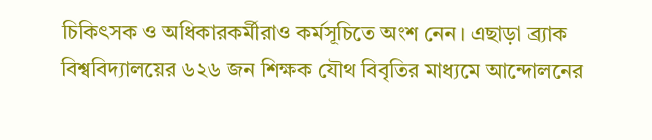চিকিৎসক ও অধিকারকর্মীরাও কর্মসূচিতে অংশ নেন। এছাড়া ব্র্যাক বিশ্ববিদ্যালয়ের ৬২৬ জন শিক্ষক যৌথ বিবৃতির মাধ্যমে আন্দোলনের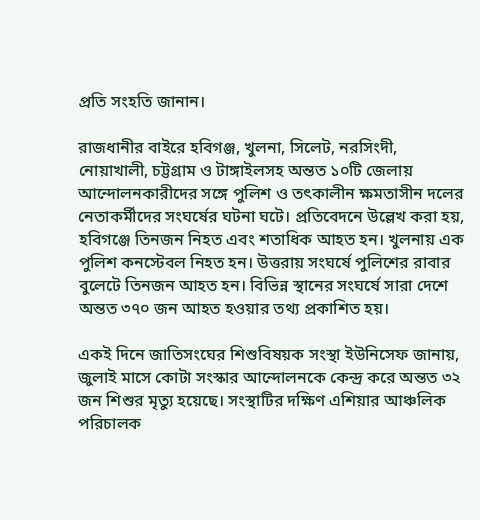প্রতি সংহতি জানান।

রাজধানীর বাইরে হবিগঞ্জ, খুলনা, সিলেট, নরসিংদী, নোয়াখালী, চট্টগ্রাম ও টাঙ্গাইলসহ অন্তত ১০টি জেলায় আন্দোলনকারীদের সঙ্গে পুলিশ ও তৎকালীন ক্ষমতাসীন দলের নেতাকর্মীদের সংঘর্ষের ঘটনা ঘটে। প্রতিবেদনে উল্লেখ করা হয়, হবিগঞ্জে তিনজন নিহত এবং শতাধিক আহত হন। খুলনায় এক পুলিশ কনস্টেবল নিহত হন। উত্তরায় সংঘর্ষে পুলিশের রাবার বুলেটে তিনজন আহত হন। বিভিন্ন স্থানের সংঘর্ষে সারা দেশে অন্তত ৩৭০ জন আহত হওয়ার তথ্য প্রকাশিত হয়।

একই দিনে জাতিসংঘের শিশুবিষয়ক সংস্থা ইউনিসেফ জানায়, জুলাই মাসে কোটা সংস্কার আন্দোলনকে কেন্দ্র করে অন্তত ৩২ জন শিশুর মৃত্যু হয়েছে। সংস্থাটির দক্ষিণ এশিয়ার আঞ্চলিক পরিচালক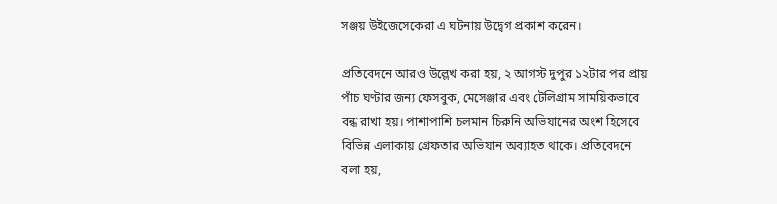সঞ্জয় উইজেসেকেরা এ ঘটনায় উদ্বেগ প্রকাশ করেন।

প্রতিবেদনে আরও উল্লেখ করা হয়, ২ আগস্ট দুপুর ১২টার পর প্রায় পাঁচ ঘণ্টার জন্য ফেসবুক, মেসেঞ্জার এবং টেলিগ্রাম সাময়িকভাবে বন্ধ রাখা হয়। পাশাপাশি চলমান চিরুনি অভিযানের অংশ হিসেবে বিভিন্ন এলাকায় গ্রেফতার অভিযান অব্যাহত থাকে। প্রতিবেদনে বলা হয়,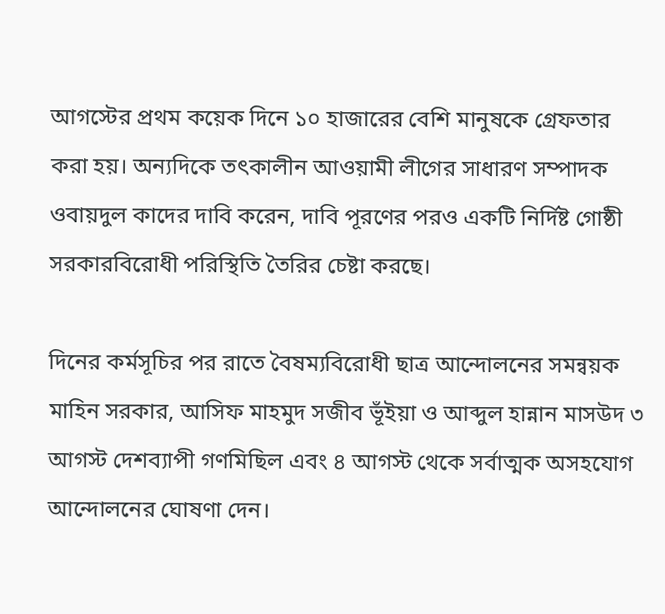আগস্টের প্রথম কয়েক দিনে ১০ হাজারের বেশি মানুষকে গ্রেফতার করা হয়। অন্যদিকে তৎকালীন আওয়ামী লীগের সাধারণ সম্পাদক ওবায়দুল কাদের দাবি করেন, দাবি পূরণের পরও একটি নির্দিষ্ট গোষ্ঠী সরকারবিরোধী পরিস্থিতি তৈরির চেষ্টা করছে।

দিনের কর্মসূচির পর রাতে বৈষম্যবিরোধী ছাত্র আন্দোলনের সমন্বয়ক মাহিন সরকার, আসিফ মাহমুদ সজীব ভূঁইয়া ও আব্দুল হান্নান মাসউদ ৩ আগস্ট দেশব্যাপী গণমিছিল এবং ৪ আগস্ট থেকে সর্বাত্মক অসহযোগ আন্দোলনের ঘোষণা দেন।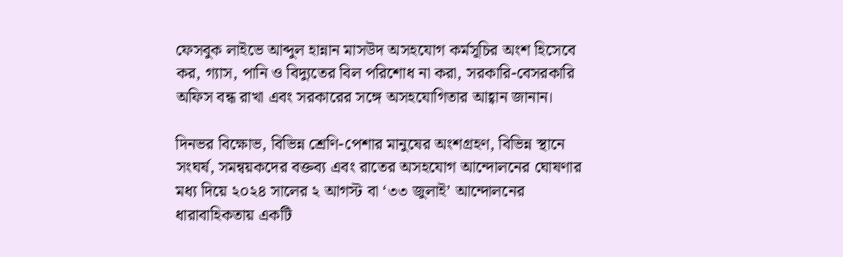ফেসবুক লাইভে আব্দুল হান্নান মাসউদ অসহযোগ কর্মসূচির অংশ হিসেবে কর, গ্যাস, পানি ও বিদ্যুতের বিল পরিশোধ না করা, সরকারি-বেসরকারি অফিস বন্ধ রাখা এবং সরকারের সঙ্গে অসহযোগিতার আহ্বান জানান।

দিনভর বিক্ষোভ, বিভিন্ন শ্রেণি-পেশার মানুষের অংশগ্রহণ, বিভিন্ন স্থানে সংঘর্ষ, সমন্বয়কদের বক্তব্য এবং রাতের অসহযোগ আন্দোলনের ঘোষণার মধ্য দিয়ে ২০২৪ সালের ২ আগস্ট বা ‘৩৩ জুলাই’ আন্দোলনের ধারাবাহিকতায় একটি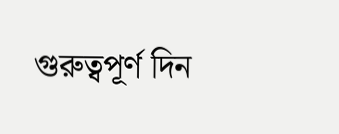গুরুত্বপূর্ণ দিন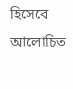হিসেবে আলোচিত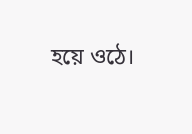হয়ে ওঠে।